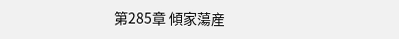第285章 傾家蕩産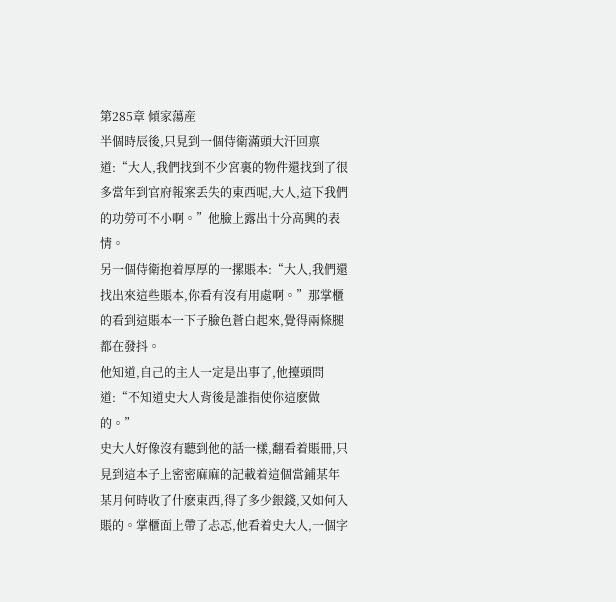第285章 傾家蕩産
半個時辰後,只見到一個侍衛滿頭大汗回禀道:“大人,我們找到不少宮裏的物件還找到了很多當年到官府報案丢失的東西呢,大人,這下我們的功勞可不小啊。”他臉上露出十分高興的表情。
另一個侍衛抱着厚厚的一摞賬本:“大人,我們還找出來這些賬本,你看有沒有用處啊。”那掌櫃的看到這賬本一下子臉色蒼白起來,覺得兩條腿都在發抖。
他知道,自己的主人一定是出事了,他擡頭問道:“不知道史大人背後是誰指使你這麽做的。”
史大人好像沒有聽到他的話一樣,翻看着賬冊,只見到這本子上密密麻麻的記載着這個當鋪某年某月何時收了什麽東西,得了多少銀錢,又如何入賬的。掌櫃面上帶了忐忑,他看着史大人,一個字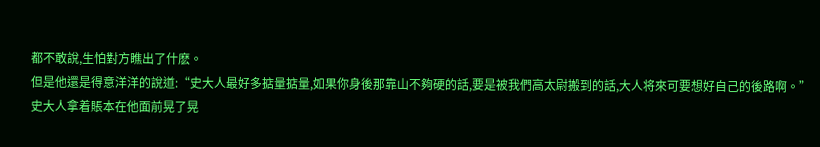都不敢說,生怕對方瞧出了什麽。
但是他還是得意洋洋的說道:“史大人最好多掂量掂量,如果你身後那靠山不夠硬的話,要是被我們高太尉搬到的話,大人将來可要想好自己的後路啊。”
史大人拿着賬本在他面前晃了晃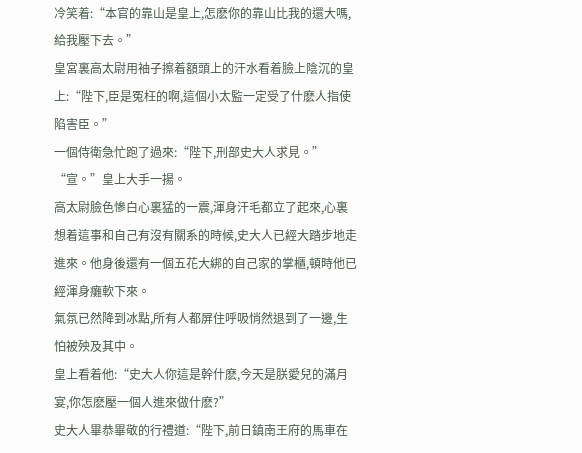冷笑着:“本官的靠山是皇上,怎麽你的靠山比我的還大嗎,給我壓下去。”
皇宮裏高太尉用袖子擦着額頭上的汗水看着臉上陰沉的皇上:“陛下,臣是冤枉的啊,這個小太監一定受了什麽人指使陷害臣。”
一個侍衛急忙跑了過來:“陛下,刑部史大人求見。”
“宣。”皇上大手一揚。
高太尉臉色慘白心裏猛的一震,渾身汗毛都立了起來,心裏想着這事和自己有沒有關系的時候,史大人已經大踏步地走進來。他身後還有一個五花大綁的自己家的掌櫃,頓時他已經渾身癱軟下來。
氣氛已然降到冰點,所有人都屏住呼吸悄然退到了一邊,生怕被殃及其中。
皇上看着他:“史大人你這是幹什麽,今天是朕愛兒的滿月宴,你怎麽壓一個人進來做什麽?”
史大人畢恭畢敬的行禮道:“陛下,前日鎮南王府的馬車在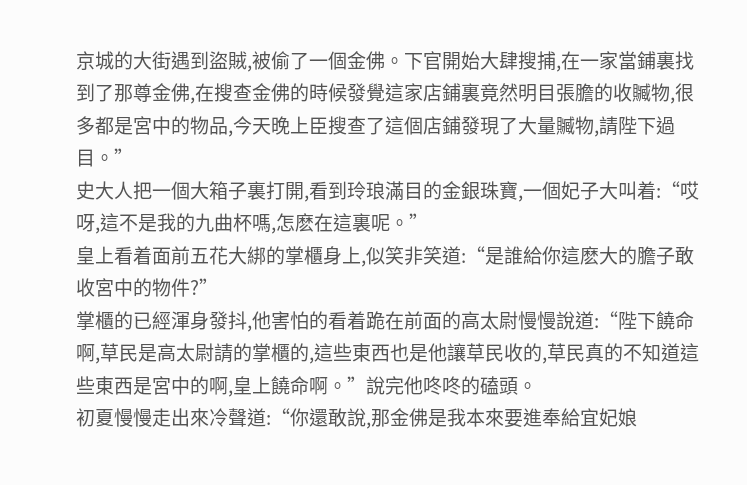京城的大街遇到盜賊,被偷了一個金佛。下官開始大肆搜捕,在一家當鋪裏找到了那尊金佛,在搜查金佛的時候發覺這家店鋪裏竟然明目張膽的收贓物,很多都是宮中的物品,今天晚上臣搜查了這個店鋪發現了大量贓物,請陛下過目。”
史大人把一個大箱子裏打開,看到玲琅滿目的金銀珠寶,一個妃子大叫着:“哎呀,這不是我的九曲杯嗎,怎麽在這裏呢。”
皇上看着面前五花大綁的掌櫃身上,似笑非笑道:“是誰給你這麽大的膽子敢收宮中的物件?”
掌櫃的已經渾身發抖,他害怕的看着跪在前面的高太尉慢慢說道:“陛下饒命啊,草民是高太尉請的掌櫃的,這些東西也是他讓草民收的,草民真的不知道這些東西是宮中的啊,皇上饒命啊。”說完他咚咚的磕頭。
初夏慢慢走出來冷聲道:“你還敢說,那金佛是我本來要進奉給宜妃娘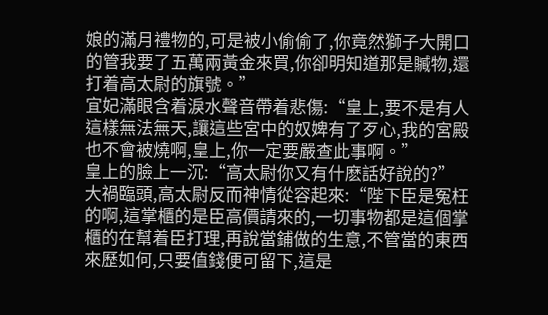娘的滿月禮物的,可是被小偷偷了,你竟然獅子大開口的管我要了五萬兩黃金來買,你卻明知道那是贓物,還打着高太尉的旗號。”
宜妃滿眼含着淚水聲音帶着悲傷:“皇上,要不是有人這樣無法無天,讓這些宮中的奴婢有了歹心,我的宮殿也不會被燒啊,皇上,你一定要嚴查此事啊。”
皇上的臉上一沉:“高太尉你又有什麽話好說的?”
大禍臨頭,高太尉反而神情從容起來:“陛下臣是冤枉的啊,這掌櫃的是臣高價請來的,一切事物都是這個掌櫃的在幫着臣打理,再說當鋪做的生意,不管當的東西來歷如何,只要值錢便可留下,這是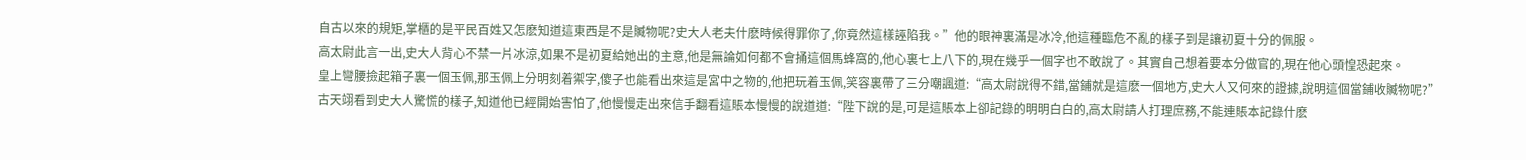自古以來的規矩,掌櫃的是平民百姓又怎麽知道這東西是不是贓物呢?史大人老夫什麽時候得罪你了,你竟然這樣誣陷我。”他的眼神裏滿是冰冷,他這種臨危不亂的樣子到是讓初夏十分的佩服。
高太尉此言一出,史大人背心不禁一片冰涼,如果不是初夏給她出的主意,他是無論如何都不會捅這個馬蜂窩的,他心裏七上八下的,現在幾乎一個字也不敢說了。其實自己想着要本分做官的,現在他心頭惶恐起來。
皇上彎腰撿起箱子裏一個玉佩,那玉佩上分明刻着禦字,傻子也能看出來這是宮中之物的,他把玩着玉佩,笑容裏帶了三分嘲諷道:“高太尉說得不錯,當鋪就是這麽一個地方,史大人又何來的證據,說明這個當鋪收贓物呢?”
古天翊看到史大人驚慌的樣子,知道他已經開始害怕了,他慢慢走出來信手翻看這賬本慢慢的說道道:“陛下說的是,可是這賬本上卻記錄的明明白白的,高太尉請人打理庶務,不能連賬本記錄什麽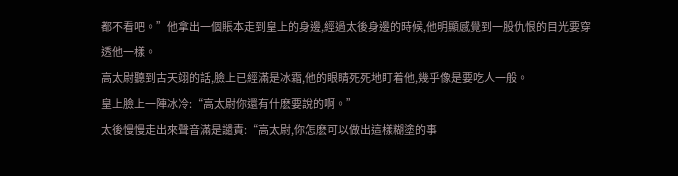都不看吧。”他拿出一個賬本走到皇上的身邊,經過太後身邊的時候,他明顯感覺到一股仇恨的目光要穿透他一樣。
高太尉聽到古天翊的話,臉上已經滿是冰霜,他的眼睛死死地盯着他,幾乎像是要吃人一般。
皇上臉上一陣冰冷:“高太尉你還有什麽要說的啊。”
太後慢慢走出來聲音滿是譴責:“高太尉,你怎麽可以做出這樣糊塗的事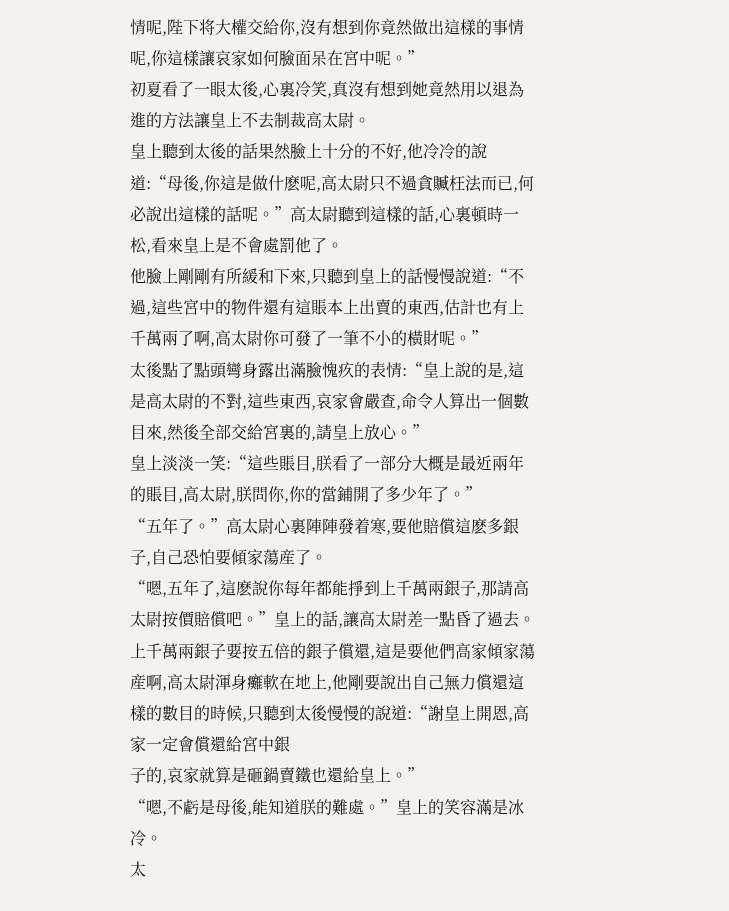情呢,陛下将大權交給你,沒有想到你竟然做出這樣的事情呢,你這樣讓哀家如何臉面呆在宮中呢。”
初夏看了一眼太後,心裏冷笑,真沒有想到她竟然用以退為進的方法讓皇上不去制裁高太尉。
皇上聽到太後的話果然臉上十分的不好,他冷冷的說道:“母後,你這是做什麽呢,高太尉只不過貪贓枉法而已,何必說出這樣的話呢。”高太尉聽到這樣的話,心裏頓時一松,看來皇上是不會處罰他了。
他臉上剛剛有所緩和下來,只聽到皇上的話慢慢說道:“不過,這些宮中的物件還有這賬本上出賣的東西,估計也有上千萬兩了啊,高太尉你可發了一筆不小的橫財呢。”
太後點了點頭彎身露出滿臉愧疚的表情:“皇上說的是,這是高太尉的不對,這些東西,哀家會嚴查,命令人算出一個數目來,然後全部交給宮裏的,請皇上放心。”
皇上淡淡一笑:“這些賬目,朕看了一部分大概是最近兩年的賬目,高太尉,朕問你,你的當鋪開了多少年了。”
“五年了。”高太尉心裏陣陣發着寒,要他賠償這麽多銀子,自己恐怕要傾家蕩産了。
“嗯,五年了,這麽說你每年都能掙到上千萬兩銀子,那請高太尉按價賠償吧。”皇上的話,讓高太尉差一點昏了過去。
上千萬兩銀子要按五倍的銀子償還,這是要他們高家傾家蕩産啊,高太尉渾身癱軟在地上,他剛要說出自己無力償還這樣的數目的時候,只聽到太後慢慢的說道:“謝皇上開恩,高家一定會償還給宮中銀
子的,哀家就算是砸鍋賣鐵也還給皇上。”
“嗯,不虧是母後,能知道朕的難處。”皇上的笑容滿是冰冷。
太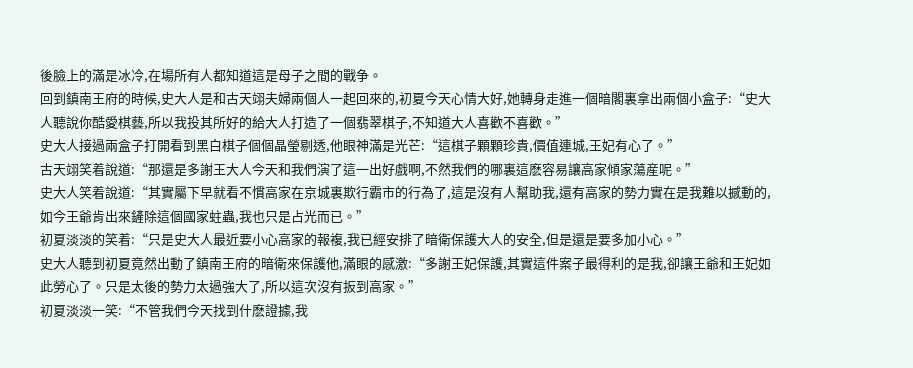後臉上的滿是冰冷,在場所有人都知道這是母子之間的戰争。
回到鎮南王府的時候,史大人是和古天翊夫婦兩個人一起回來的,初夏今天心情大好,她轉身走進一個暗閣裏拿出兩個小盒子:“史大人聽說你酷愛棋藝,所以我投其所好的給大人打造了一個翡翠棋子,不知道大人喜歡不喜歡。”
史大人接過兩盒子打開看到黑白棋子個個晶瑩剔透,他眼神滿是光芒:“這棋子顆顆珍貴,價值連城,王妃有心了。”
古天翊笑着說道:“那還是多謝王大人今天和我們演了這一出好戲啊,不然我們的哪裏這麽容易讓高家傾家蕩産呢。”
史大人笑着說道:“其實屬下早就看不慣高家在京城裏欺行霸市的行為了,這是沒有人幫助我,還有高家的勢力實在是我難以撼動的,如今王爺肯出來鏟除這個國家蛀蟲,我也只是占光而已。”
初夏淡淡的笑着:“只是史大人最近要小心高家的報複,我已經安排了暗衛保護大人的安全,但是還是要多加小心。”
史大人聽到初夏竟然出動了鎮南王府的暗衛來保護他,滿眼的感激:“多謝王妃保護,其實這件案子最得利的是我,卻讓王爺和王妃如此勞心了。只是太後的勢力太過強大了,所以這次沒有扳到高家。”
初夏淡淡一笑:“不管我們今天找到什麽證據,我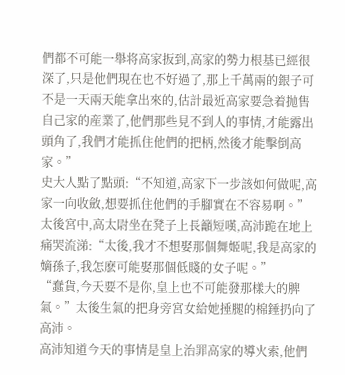們都不可能一舉将高家扳到,高家的勢力根基已經很深了,只是他們現在也不好過了,那上千萬兩的銀子可不是一天兩天能拿出來的,估計最近高家要急着抛售自己家的産業了,他們那些見不到人的事情,才能露出頭角了,我們才能抓住他們的把柄,然後才能擊倒高家。”
史大人點了點頭:“不知道,高家下一步該如何做呢,高家一向收斂,想要抓住他們的手腳實在不容易啊。”
太後宮中,高太尉坐在凳子上長籲短嘆,高沛跪在地上痛哭流涕:“太後,我才不想娶那個舞姬呢,我是高家的嫡孫子,我怎麽可能娶那個低賤的女子呢。”
“蠢貨,今天要不是你,皇上也不可能發那樣大的脾氣。”太後生氣的把身旁宮女給她捶腿的棉錘扔向了高沛。
高沛知道今天的事情是皇上治罪高家的導火索,他們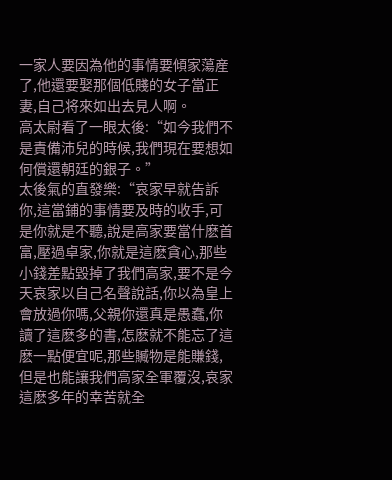一家人要因為他的事情要傾家蕩産了,他還要娶那個低賤的女子當正妻,自己将來如出去見人啊。
高太尉看了一眼太後:“如今我們不是責備沛兒的時候,我們現在要想如何償還朝廷的銀子。”
太後氣的直發樂:“哀家早就告訴你,這當鋪的事情要及時的收手,可是你就是不聽,說是高家要當什麽首富,壓過卓家,你就是這麽貪心,那些小錢差點毀掉了我們高家,要不是今天哀家以自己名聲說話,你以為皇上會放過你嗎,父親你還真是愚蠢,你讀了這麽多的書,怎麽就不能忘了這麽一點便宜呢,那些贓物是能賺錢,但是也能讓我們高家全軍覆沒,哀家這麽多年的幸苦就全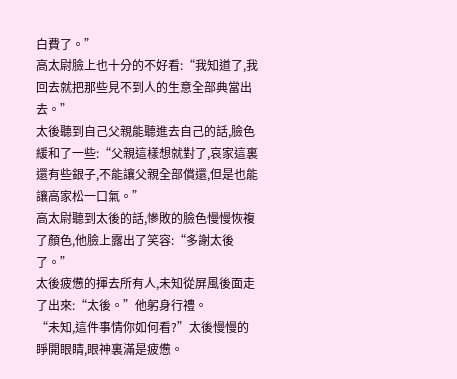白費了。”
高太尉臉上也十分的不好看:“我知道了,我回去就把那些見不到人的生意全部典當出去。”
太後聽到自己父親能聽進去自己的話,臉色緩和了一些:“父親這樣想就對了,哀家這裏還有些銀子,不能讓父親全部償還,但是也能讓高家松一口氣。”
高太尉聽到太後的話,慘敗的臉色慢慢恢複了顏色,他臉上露出了笑容:“多謝太後了。”
太後疲憊的揮去所有人,未知從屏風後面走了出來:“太後。”他躬身行禮。
“未知,這件事情你如何看?”太後慢慢的睜開眼睛,眼神裏滿是疲憊。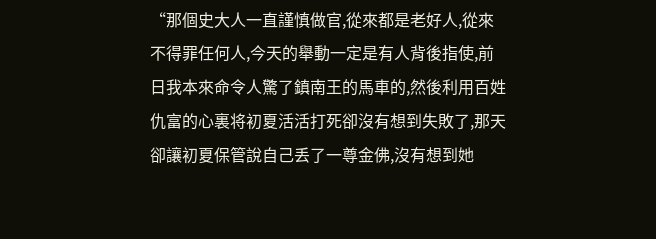“那個史大人一直謹慎做官,從來都是老好人,從來不得罪任何人,今天的舉動一定是有人背後指使,前日我本來命令人驚了鎮南王的馬車的,然後利用百姓仇富的心裏将初夏活活打死卻沒有想到失敗了,那天卻讓初夏保管說自己丢了一尊金佛,沒有想到她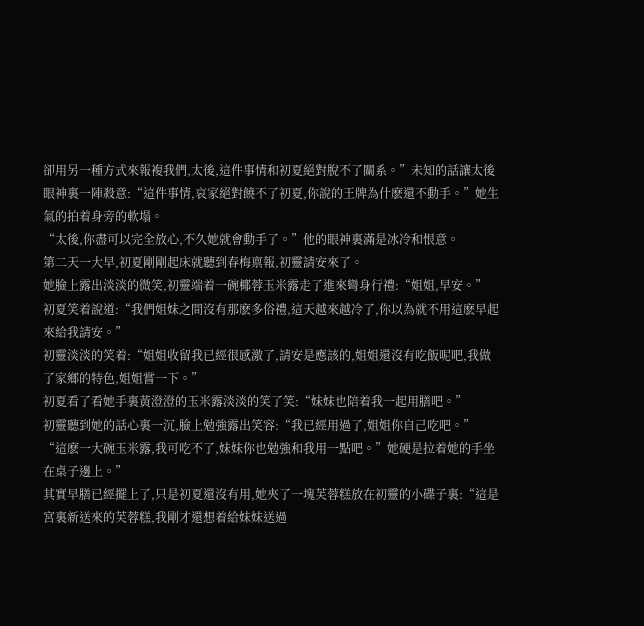卻用另一種方式來報複我們,太後,這件事情和初夏絕對脫不了關系。”未知的話讓太後眼神裏一陣殺意:“這件事情,哀家絕對饒不了初夏,你說的王牌為什麽還不動手。”她生氣的拍着身旁的軟塌。
“太後,你盡可以完全放心,不久她就會動手了。”他的眼神裏滿是冰冷和恨意。
第二天一大早,初夏剛剛起床就聽到春梅禀報,初靈請安來了。
她臉上露出淡淡的微笑,初靈端着一碗椰蓉玉米露走了進來彎身行禮:“姐姐,早安。”
初夏笑着說道:“我們姐妹之間沒有那麽多俗禮,這天越來越冷了,你以為就不用這麽早起來給我請安。”
初靈淡淡的笑着:“姐姐收留我已經很感激了,請安是應該的,姐姐還沒有吃飯呢吧,我做了家鄉的特色,姐姐嘗一下。”
初夏看了看她手裏黃澄澄的玉米露淡淡的笑了笑:“妹妹也陪着我一起用膳吧。”
初靈聽到她的話心裏一沉,臉上勉強露出笑容:“我已經用過了,姐姐你自己吃吧。”
“這麽一大碗玉米露,我可吃不了,妹妹你也勉強和我用一點吧。”她硬是拉着她的手坐在桌子邊上。”
其實早膳已經擺上了,只是初夏還沒有用,她夾了一塊芙蓉糕放在初靈的小碟子裏:“這是宮裏新送來的芙蓉糕,我剛才還想着給妹妹送過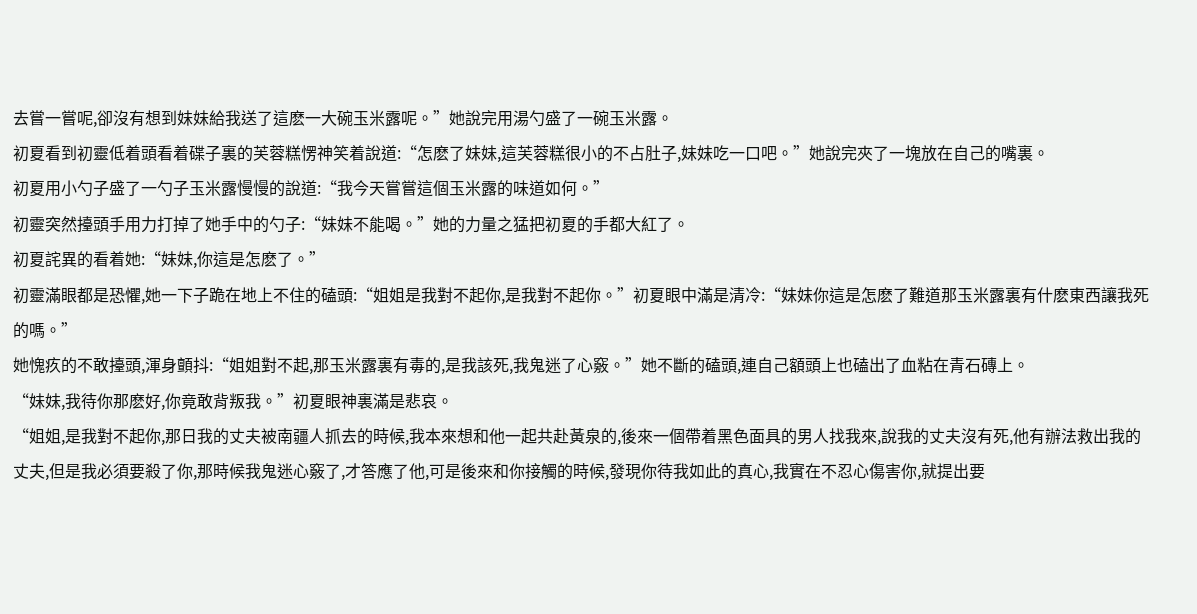去嘗一嘗呢,卻沒有想到妹妹給我送了這麽一大碗玉米露呢。”她說完用湯勺盛了一碗玉米露。
初夏看到初靈低着頭看着碟子裏的芙蓉糕愣神笑着說道:“怎麽了妹妹,這芙蓉糕很小的不占肚子,妹妹吃一口吧。”她說完夾了一塊放在自己的嘴裏。
初夏用小勺子盛了一勺子玉米露慢慢的說道:“我今天嘗嘗這個玉米露的味道如何。”
初靈突然擡頭手用力打掉了她手中的勺子:“妹妹不能喝。”她的力量之猛把初夏的手都大紅了。
初夏詫異的看着她:“妹妹,你這是怎麽了。”
初靈滿眼都是恐懼,她一下子跪在地上不住的磕頭:“姐姐是我對不起你,是我對不起你。”初夏眼中滿是清冷:“妹妹你這是怎麽了難道那玉米露裏有什麽東西讓我死的嗎。”
她愧疚的不敢擡頭,渾身顫抖:“姐姐對不起,那玉米露裏有毒的,是我該死,我鬼迷了心竅。”她不斷的磕頭,連自己額頭上也磕出了血粘在青石磚上。
“妹妹,我待你那麽好,你竟敢背叛我。”初夏眼神裏滿是悲哀。
“姐姐,是我對不起你,那日我的丈夫被南疆人抓去的時候,我本來想和他一起共赴黃泉的,後來一個帶着黑色面具的男人找我來,說我的丈夫沒有死,他有辦法救出我的丈夫,但是我必須要殺了你,那時候我鬼迷心竅了,才答應了他,可是後來和你接觸的時候,發現你待我如此的真心,我實在不忍心傷害你,就提出要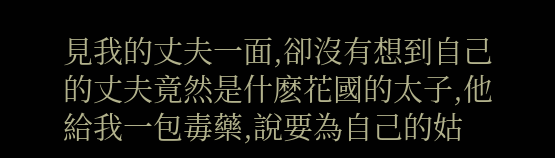見我的丈夫一面,卻沒有想到自己的丈夫竟然是什麽花國的太子,他給我一包毒藥,說要為自己的姑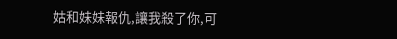姑和妹妹報仇,讓我殺了你,可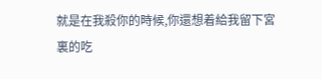就是在我殺你的時候,你還想着給我留下宮裏的吃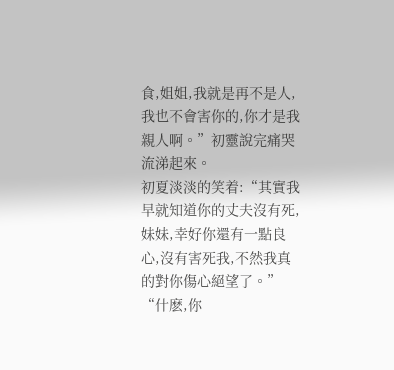食,姐姐,我就是再不是人,我也不會害你的,你才是我親人啊。”初靈說完痛哭流涕起來。
初夏淡淡的笑着:“其實我早就知道你的丈夫沒有死,妹妹,幸好你還有一點良心,沒有害死我,不然我真的對你傷心絕望了。”
“什麽,你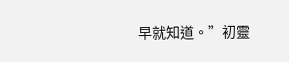早就知道。”初靈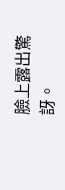臉上露出驚訝。